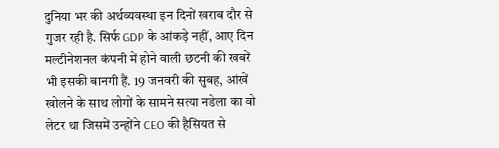दुनिया भर की अर्थव्यवस्था इन दिनों खराब दौर से गुजर रही है. सिर्फ GDP के आंकड़े नहीं, आए दिन मल्टीनेशनल कंपनी में होने वाली छटनी की खबरें भी इसकी बानगी हैं. 19 जनवरी की सुबह, आंखें खोलने के साथ लोगों के सामने सत्या नडेला का वो लेटर था जिसमें उन्होंने CEO की हैसियत से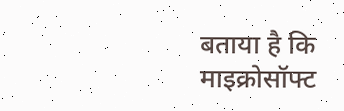बताया है कि माइक्रोसॉफ्ट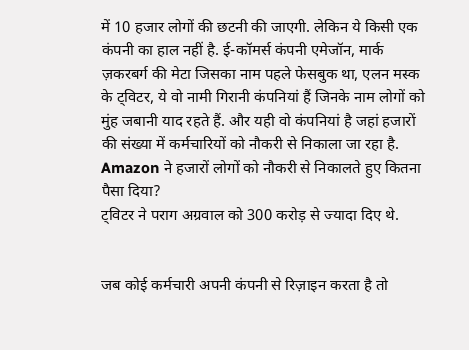में 10 हजार लोगों की छटनी की जाएगी. लेकिन ये किसी एक कंपनी का हाल नहीं है. ई-कॉमर्स कंपनी एमेजॉन, मार्क ज़करबर्ग की मेटा जिसका नाम पहले फेसबुक था, एलन मस्क के ट्विटर, ये वो नामी गिरानी कंपनियां हैं जिनके नाम लोगों को मुंह जबानी याद रहते हैं. और यही वो कंपनियां है जहां हजारों की संख्या में कर्मचारियों को नौकरी से निकाला जा रहा है.
Amazon ने हजारों लोगों को नौकरी से निकालते हुए कितना पैसा दिया?
ट्विटर ने पराग अग्रवाल को 300 करोड़ से ज्यादा दिए थे.


जब कोई कर्मचारी अपनी कंपनी से रिज़ाइन करता है तो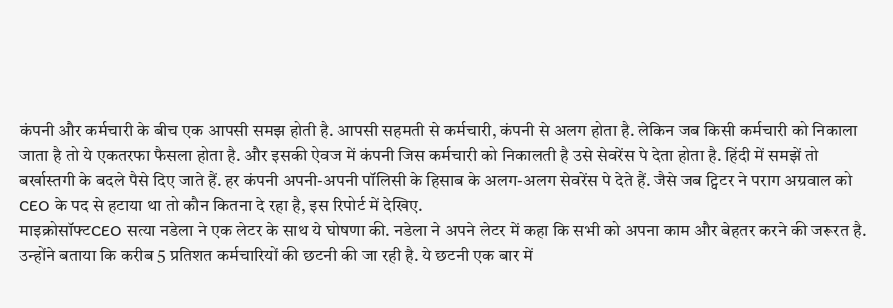कंपनी और कर्मचारी के बीच एक आपसी समझ होती है. आपसी सहमती से कर्मचारी, कंपनी से अलग होता है. लेकिन जब किसी कर्मचारी को निकाला जाता है तो ये एकतरफा फैसला होता है. और इसकी ऐवज में कंपनी जिस कर्मचारी को निकालती है उसे सेवरेंस पे देता होता है. हिंदी में समझें तो बर्खास्तगी के बदले पैसे दिए जाते हैं. हर कंपनी अपनी-अपनी पॉलिसी के हिसाब के अलग-अलग सेवरेंस पे देते हैं. जैसे जब ट्विटर ने पराग अग्रवाल को CEO के पद से हटाया था तो कौन कितना दे रहा है, इस रिपोर्ट में देखिए.
माइक्रोसॉफ्टCEO सत्या नडेला ने एक लेटर के साथ ये घोषणा की. नडेला ने अपने लेटर में कहा कि सभी को अपना काम और बेहतर करने की जरूरत है. उन्होंने बताया कि करीब 5 प्रतिशत कर्मचारियों की छटनी की जा रही है. ये छटनी एक बार में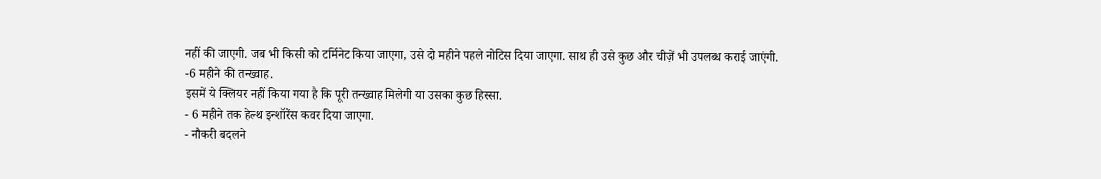नहीं की जाएगी. जब भी किसी को टर्मिनेट किया जाएगा, उसे दो महीने पहले नोटिस दिया जाएगा. साथ ही उसे कुछ और चीज़ें भी उपलब्ध कराई जाएंगी.
-6 महीने की तन्ख्वाह.
इसमें ये क्लियर नहीं किया गया है कि पूरी तन्ख्वाह मिलेगी या उसका कुछ हिस्सा.
- 6 महीने तक हेल्थ इन्शॉरेंस कवर दिया जाएगा.
- नौकरी बदलने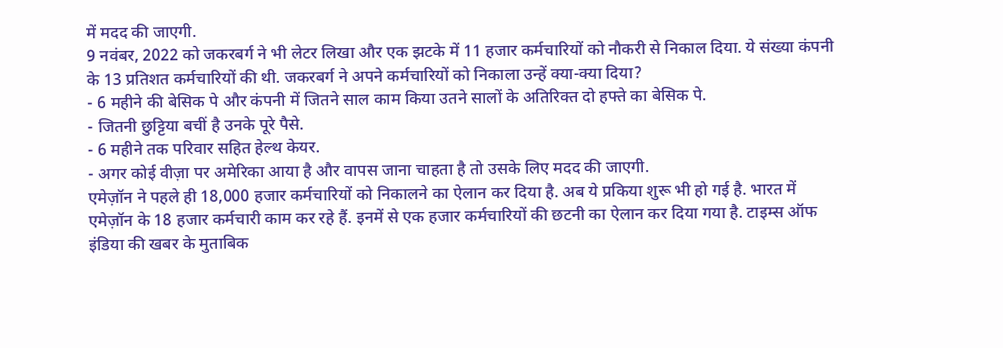में मदद की जाएगी.
9 नवंबर, 2022 को जकरबर्ग ने भी लेटर लिखा और एक झटके में 11 हजार कर्मचारियों को नौकरी से निकाल दिया. ये संख्या कंपनी के 13 प्रतिशत कर्मचारियों की थी. जकरबर्ग ने अपने कर्मचारियों को निकाला उन्हें क्या-क्या दिया?
- 6 महीने की बेसिक पे और कंपनी में जितने साल काम किया उतने सालों के अतिरिक्त दो हफ्ते का बेसिक पे.
- जितनी छुट्टिया बचीं है उनके पूरे पैसे.
- 6 महीने तक परिवार सहित हेल्थ केयर.
- अगर कोई वीज़ा पर अमेरिका आया है और वापस जाना चाहता है तो उसके लिए मदद की जाएगी.
एमेज़ॉन ने पहले ही 18,000 हजार कर्मचारियों को निकालने का ऐलान कर दिया है. अब ये प्रकिया शुरू भी हो गई है. भारत में एमेज़ॉन के 18 हजार कर्मचारी काम कर रहे हैं. इनमें से एक हजार कर्मचारियों की छटनी का ऐलान कर दिया गया है. टाइम्स ऑफ इंडिया की खबर के मुताबिक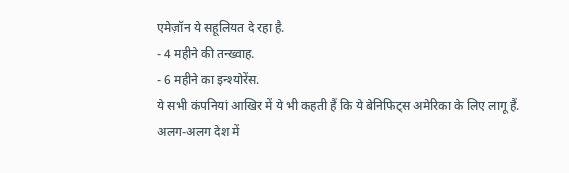एमेज़ॉन ये सहूलियत दे रहा है.
- 4 महीने की तन्ख्वाह.
- 6 महीने का इन्श्योरेंस.
ये सभी कंपनियां आखिर में ये भी कहती हैं कि ये बेनिफिट्स अमेरिका के लिए लागू हैं. अलग-अलग देश में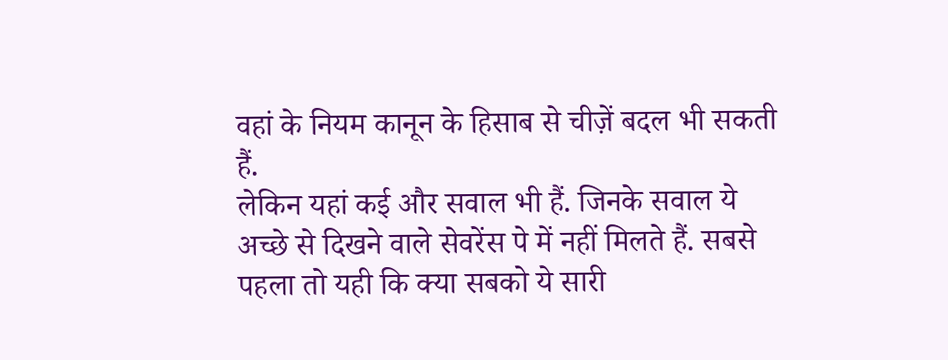वहां के नियम कानून के हिसाब से चीज़ें बदल भी सकती हैं.
लेकिन यहां कई और सवाल भी हैं. जिनके सवाल ये अच्छे से दिखने वाले सेवरेंस पे में नहीं मिलते हैं. सबसे पहला तो यही कि क्या सबको ये सारी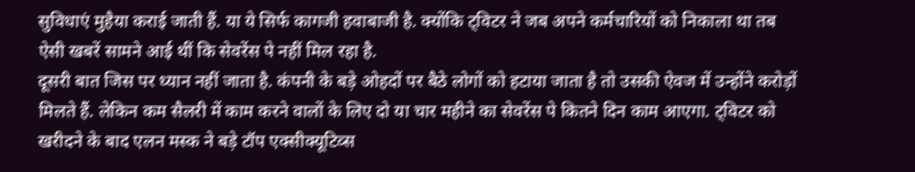सुविधाएं मुहैया कराई जाती हैं. या ये सिर्फ कागजी हवाबाजी है. क्योंकि ट्विटर ने जब अपने कर्मचारियों को निकाला था तब ऐसी खबरें सामने आई थीं कि सेवरेंस पे नहीं मिल रहा है.
दूसरी बात जिस पर ध्यान नहीं जाता है. कंपनी के बड़े ओहदों पर बैठे लोगों को हटाया जाता है तो उसकी ऐवज में उन्होंने करोड़ों मिलते हैं. लेकिन कम सैलरी में काम करने वालों के लिए दो या चार महीने का सेवरेंस पे कितने दिन काम आएगा. ट्विटर को खरीदने के बाद एलन मस्क ने बड़े टॉप एक्सीक्यूटिव्स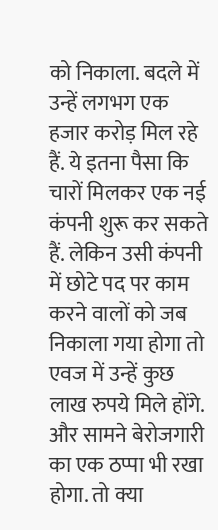को निकाला. बदले में उन्हें लगभग एक हजार करोड़ मिल रहे हैं. ये इतना पैसा कि चारों मिलकर एक नई कंपनी शुरू कर सकते हैं. लेकिन उसी कंपनी में छोटे पद पर काम करने वालों को जब निकाला गया होगा तो एवज में उन्हें कुछ लाख रुपये मिले होंगे. और सामने बेरोजगारी का एक ठप्पा भी रखा होगा. तो क्या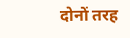दोनों तरह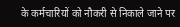के कर्मचारियों को नौकरी से निकाले जाने पर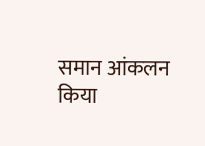समान आंकलन किया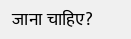जाना चाहिए?